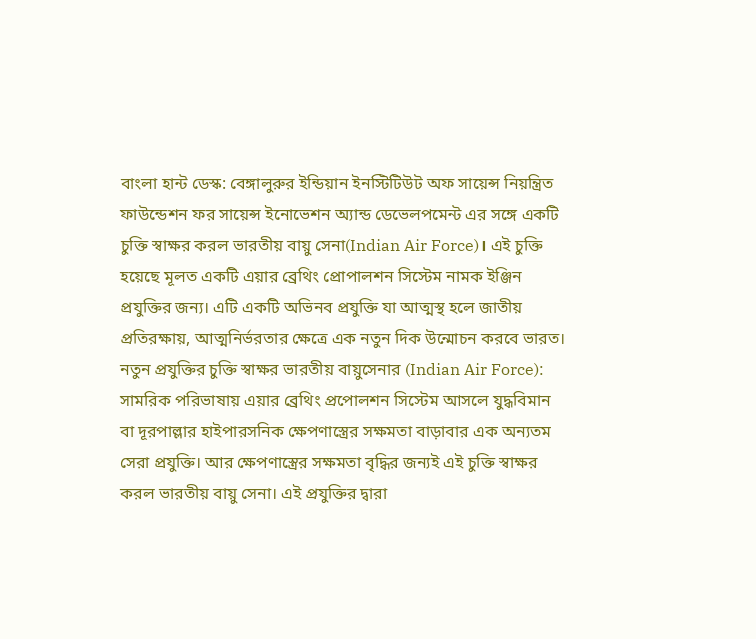বাংলা হান্ট ডেস্ক: বেঙ্গালুরুর ইন্ডিয়ান ইনস্টিটিউট অফ সায়েন্স নিয়ন্ত্রিত ফাউন্ডেশন ফর সায়েন্স ইনোভেশন অ্যান্ড ডেভেলপমেন্ট এর সঙ্গে একটি চুক্তি স্বাক্ষর করল ভারতীয় বায়ু সেনা(Indian Air Force)। এই চুক্তি হয়েছে মূলত একটি এয়ার ব্রেথিং প্রোপালশন সিস্টেম নামক ইঞ্জিন প্রযুক্তির জন্য। এটি একটি অভিনব প্রযুক্তি যা আত্মস্থ হলে জাতীয় প্রতিরক্ষায়, আত্মনির্ভরতার ক্ষেত্রে এক নতুন দিক উন্মোচন করবে ভারত।
নতুন প্রযুক্তির চুক্তি স্বাক্ষর ভারতীয় বায়ুসেনার (Indian Air Force):
সামরিক পরিভাষায় এয়ার ব্রেথিং প্রপোলশন সিস্টেম আসলে যুদ্ধবিমান বা দূরপাল্লার হাইপারসনিক ক্ষেপণাস্ত্রের সক্ষমতা বাড়াবার এক অন্যতম সেরা প্রযুক্তি। আর ক্ষেপণাস্ত্রের সক্ষমতা বৃদ্ধির জন্যই এই চুক্তি স্বাক্ষর করল ভারতীয় বায়ু সেনা। এই প্রযুক্তির দ্বারা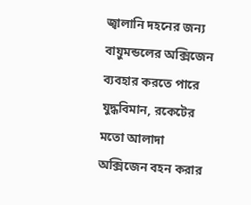জ্বালানি দহনের জন্য বায়ুমন্ডলের অক্সিজেন ব্যবহার করতে পারে যুদ্ধবিমান, রকেটের মতো আলাদা অক্সিজেন বহন করার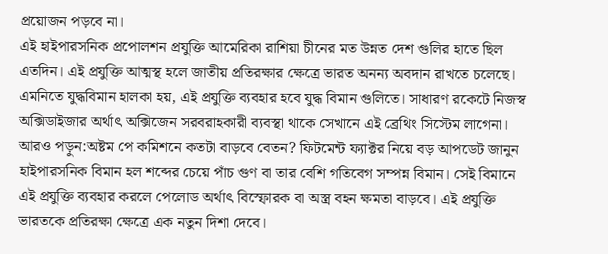প্রয়োজন পড়বে না।
এই হাইপারসনিক প্রপোলশন প্রযুক্তি আমেরিকা রাশিয়া চীনের মত উন্নত দেশ গুলির হাতে ছিল এতদিন। এই প্রযুক্তি আত্মস্থ হলে জাতীয় প্রতিরক্ষার ক্ষেত্রে ভারত অনন্য অবদান রাখতে চলেছে। এমনিতে যুদ্ধবিমান হালকা হয়, এই প্রযুক্তি ব্যবহার হবে যুদ্ধ বিমান গুলিতে। সাধারণ রকেটে নিজস্ব অক্সিডাইজার অর্থাৎ অক্সিজেন সরবরাহকারী ব্যবস্থা থাকে সেখানে এই ব্রেথিং সিস্টেম লাগেনা।
আরও পড়ুন:অষ্টম পে কমিশনে কতটা বাড়বে বেতন? ফিটমেন্ট ফ্যাক্টর নিয়ে বড় আপডেট জানুন
হাইপারসনিক বিমান হল শব্দের চেয়ে পাঁচ গুণ বা তার বেশি গতিবেগ সম্পন্ন বিমান। সেই বিমানে এই প্রযুক্তি ব্যবহার করলে পেলোড অর্থাৎ বিস্ফোরক বা অস্ত্র বহন ক্ষমতা বাড়বে। এই প্রযুক্তি ভারতকে প্রতিরক্ষা ক্ষেত্রে এক নতুন দিশা দেবে।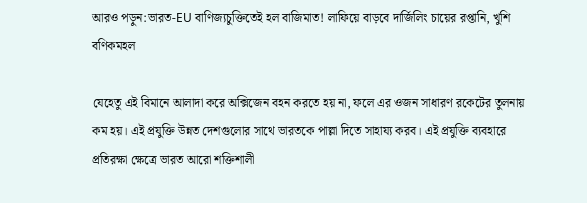আরও পড়ুন:ভারত-EU বাণিজ্যচুক্তিতেই হল বাজিমাত! লাফিয়ে বাড়বে দার্জিলিং চায়ের রপ্তানি, খুশি বণিকমহল

যেহেতু এই বিমানে আলাদা করে অক্সিজেন বহন করতে হয় না, ফলে এর ওজন সাধারণ রকেটের তুলনায় কম হয়। এই প্রযুক্তি উন্নত দেশগুলোর সাথে ভারতকে পাল্লা দিতে সাহায্য করব। এই প্রযুক্তি ব্যবহারে প্রতিরক্ষা ক্ষেত্রে ভারত আরো শক্তিশালী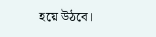হয়ে উঠবে।